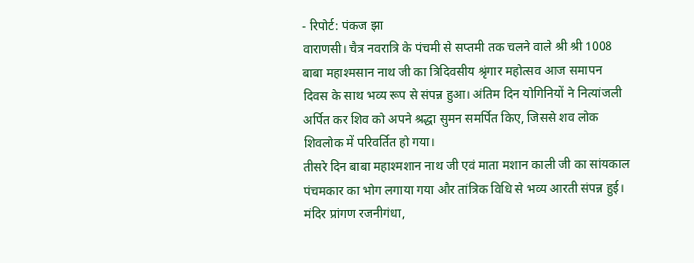- रिपोर्ट: पंकज झा
वाराणसी। चैत्र नवरात्रि के पंचमी से सप्तमी तक चलने वाले श्री श्री 1008 बाबा महाश्मसान नाथ जी का त्रिदिवसीय श्रृंगार महोत्सव आज समापन दिवस के साथ भव्य रूप से संपन्न हुआ। अंतिम दिन योगिनियों ने नित्यांजली अर्पित कर शिव को अपने श्रद्धा सुमन समर्पित किए, जिससे शव लोक शिवलोक में परिवर्तित हो गया।
तीसरे दिन बाबा महाश्मशान नाथ जी एवं माता मशान काली जी का सांयकाल पंचमकार का भोग लगाया गया और तांत्रिक विधि से भव्य आरती संपन्न हुई। मंदिर प्रांगण रजनीगंधा,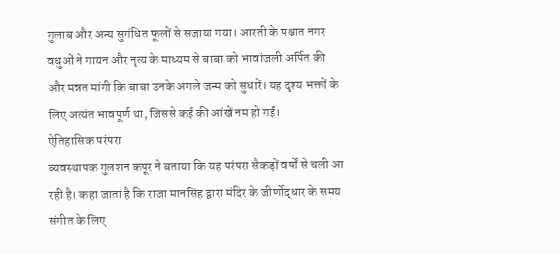गुलाब और अन्य सुगंधित फूलों से सजाया गया। आरती के पश्चात नगर वधुओं ने गायन और नृत्य के माध्यम से बाबा को भावांजली अर्पित की और मन्नत मांगी कि बाबा उनके अगले जन्म को सुधारें। यह दृश्य भक्तों के लिए अत्यंत भावपूर्ण था, जिससे कई की आंखें नम हो गईं।
ऐतिहासिक परंपरा
व्यवस्थापक गुलशन कपूर ने बताया कि यह परंपरा सैकड़ों वर्षों से चली आ रही है। कहा जाता है कि राजा मानसिंह द्वारा मंदिर के जीर्णोद्धार के समय संगीत के लिए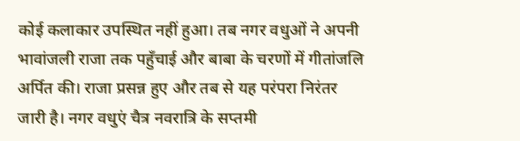कोई कलाकार उपस्थित नहीं हुआ। तब नगर वधुओं ने अपनी भावांजली राजा तक पहुँचाई और बाबा के चरणों में गीतांजलि अर्पित की। राजा प्रसन्न हुए और तब से यह परंपरा निरंतर जारी है। नगर वधुएं चैत्र नवरात्रि के सप्तमी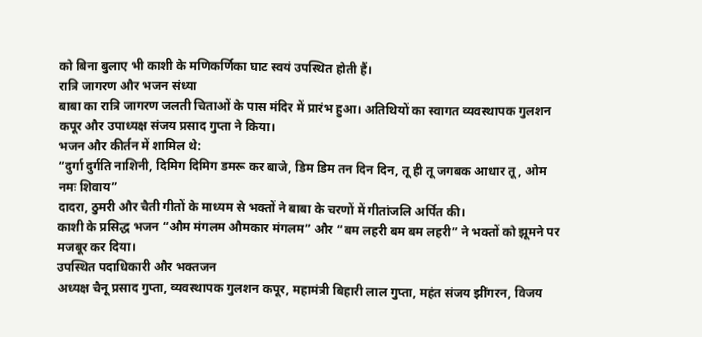को बिना बुलाए भी काशी के मणिकर्णिका घाट स्वयं उपस्थित होती हैं।
रात्रि जागरण और भजन संध्या
बाबा का रात्रि जागरण जलती चिताओं के पास मंदिर में प्रारंभ हुआ। अतिथियों का स्वागत व्यवस्थापक गुलशन कपूर और उपाध्यक्ष संजय प्रसाद गुप्ता ने किया।
भजन और कीर्तन में शामिल थे:
“दुर्गा दुर्गति नाशिनी, दिमिग दिमिग डमरू कर बाजे, डिम डिम तन दिन दिन, तू ही तू जगबक आधार तू, ओम नमः शिवाय”
दादरा, ठुमरी और चैती गीतों के माध्यम से भक्तों ने बाबा के चरणों में गीतांजलि अर्पित की।
काशी के प्रसिद्ध भजन “औम मंगलम औमकार मंगलम” और “बम लहरी बम बम लहरी” ने भक्तों को झूमने पर मजबूर कर दिया।
उपस्थित पदाधिकारी और भक्तजन
अध्यक्ष चैनू प्रसाद गुप्ता, व्यवस्थापक गुलशन कपूर, महामंत्री बिहारी लाल गुप्ता, महंत संजय झींगरन, विजय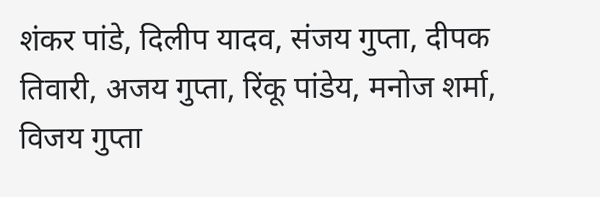शंकर पांडे, दिलीप यादव, संजय गुप्ता, दीपक तिवारी, अजय गुप्ता, रिंकू पांडेय, मनोज शर्मा, विजय गुप्ता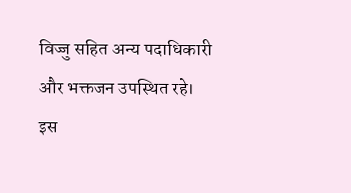विज्जु सहित अन्य पदाधिकारी और भक्तजन उपस्थित रहे।
इस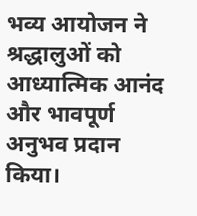भव्य आयोजन ने श्रद्धालुओं को आध्यात्मिक आनंद और भावपूर्ण अनुभव प्रदान किया।